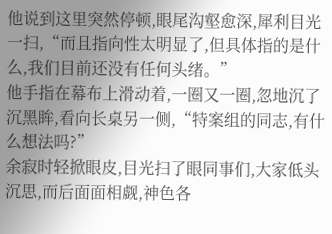他说到这里突然停顿,眼尾沟壑愈深,犀利目光一扫,“而且指向性太明显了,但具体指的是什么,我们目前还没有任何头绪。”
他手指在幕布上滑动着,一圈又一圈,忽地沉了沉黑眸,看向长桌另一侧,“特案组的同志,有什么想法吗?”
余寂时轻掀眼皮,目光扫了眼同事们,大家低头沉思,而后面面相觑,神色各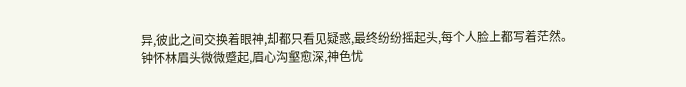异,彼此之间交换着眼神,却都只看见疑惑,最终纷纷摇起头,每个人脸上都写着茫然。
钟怀林眉头微微蹙起,眉心沟壑愈深,神色忧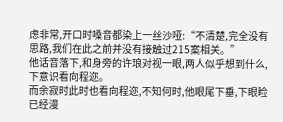虑非常,开口时嗓音都染上一丝沙哑:“不清楚,完全没有思路,我们在此之前并没有接触过215案相关。”
他话音落下,和身旁的许琅对视一眼,两人似乎想到什么,下意识看向程迩。
而余寂时此时也看向程迩,不知何时,他眼尾下垂,下眼睑已经漫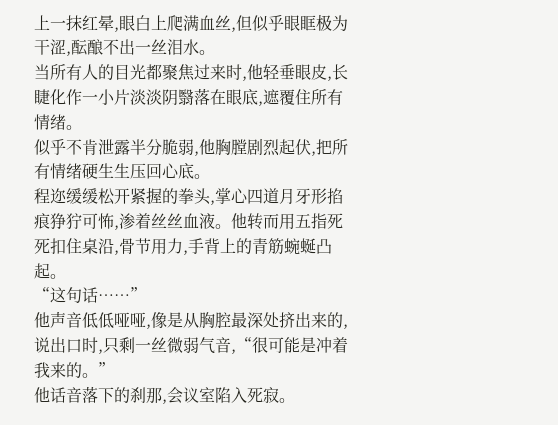上一抹红晕,眼白上爬满血丝,但似乎眼眶极为干涩,酝酿不出一丝泪水。
当所有人的目光都聚焦过来时,他轻垂眼皮,长睫化作一小片淡淡阴翳落在眼底,遮覆住所有情绪。
似乎不肯泄露半分脆弱,他胸膛剧烈起伏,把所有情绪硬生生压回心底。
程迩缓缓松开紧握的拳头,掌心四道月牙形掐痕狰狞可怖,渗着丝丝血液。他转而用五指死死扣住桌沿,骨节用力,手背上的青筋蜿蜒凸起。
“这句话……”
他声音低低哑哑,像是从胸腔最深处挤出来的,说出口时,只剩一丝微弱气音,“很可能是冲着我来的。”
他话音落下的刹那,会议室陷入死寂。